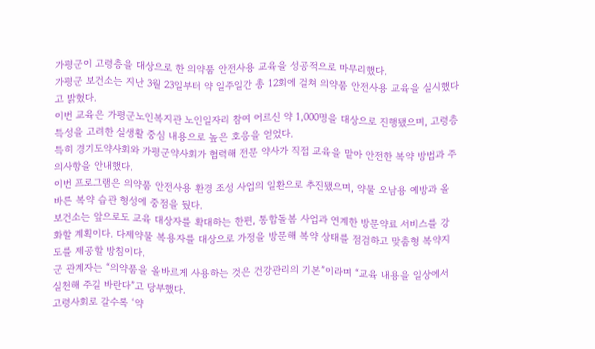가평군이 고령층을 대상으로 한 의약품 안전사용 교육을 성공적으로 마무리했다.
가평군 보건소는 지난 3월 23일부터 약 일주일간 총 12회에 걸쳐 의약품 안전사용 교육을 실시했다고 밝혔다.
이번 교육은 가평군노인복지관 노인일자리 참여 어르신 약 1,000명을 대상으로 진행됐으며, 고령층 특성을 고려한 실생활 중심 내용으로 높은 호응을 얻었다.
특히 경기도약사회와 가평군약사회가 협력해 전문 약사가 직접 교육을 맡아 안전한 복약 방법과 주의사항을 안내했다.
이번 프로그램은 의약품 안전사용 환경 조성 사업의 일환으로 추진됐으며, 약물 오남용 예방과 올바른 복약 습관 형성에 중점을 뒀다.
보건소는 앞으로도 교육 대상자를 확대하는 한편, 통합돌봄 사업과 연계한 방문약료 서비스를 강화할 계획이다. 다제약물 복용자를 대상으로 가정을 방문해 복약 상태를 점검하고 맞춤형 복약지도를 제공할 방침이다.
군 관계자는 “의약품을 올바르게 사용하는 것은 건강관리의 기본”이라며 “교육 내용을 일상에서 실천해 주길 바란다”고 당부했다.
고령사회로 갈수록 ‘약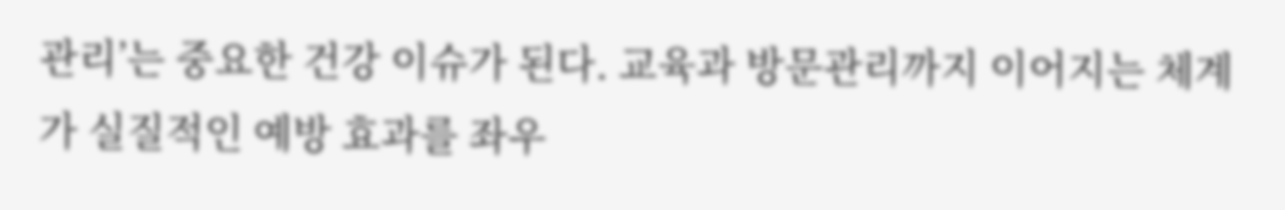관리’는 중요한 건강 이슈가 된다. 교육과 방문관리까지 이어지는 체계가 실질적인 예방 효과를 좌우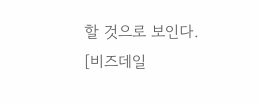할 것으로 보인다.
[비즈데일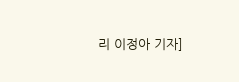리 이정아 기자]